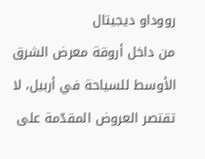رووداو ديجيتال
من داخل أروقة معرض الشرق الأوسط للسياحة في أربيل، لا تقتصر العروض المقدّمة على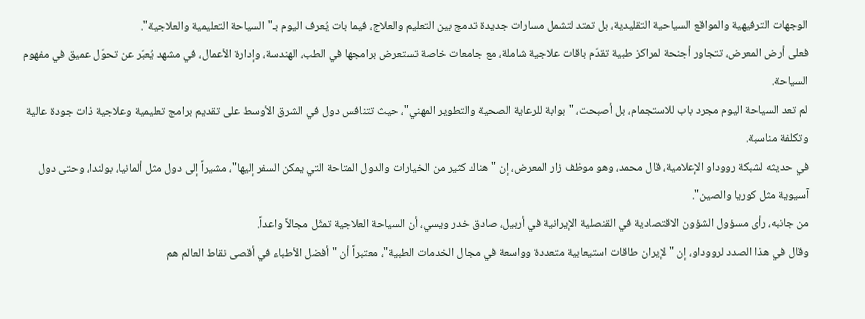الوجهات الترفيهية والمواقع السياحية التقليدية، بل تمتد لتشمل مسارات جديدة تدمج بين التعليم والعلاج، فيما بات يُعرف اليوم بـ"السياحة التعليمية والعلاجية".
فعلى أرض المعرض، تتجاور أجنحة لمراكز طبية تقدّم باقات علاجية شاملة، مع جامعات خاصة تستعرض برامجها في الطب، الهندسة، وإدارة الأعمال، في مشهد يُعبّر عن تحوّل عميق في مفهوم السياحة.
لم تعد السياحة اليوم مجرد باب للاستجمام، بل أصبحت، "بوابة للرعاية الصحية والتطوير المهني"، حيث تتنافس دول في الشرق الأوسط على تقديم برامج تعليمية وعلاجية ذات جودة عالية وتكلفة مناسبة.
في حديثه لشبكة رووداو الإعلامية، قال محمد، وهو موظف زار المعرض، إن "هناك كثير من الخيارات والدول المتاحة التي يمكن السفر إليها"، مشيراً إلى دول مثل ألمانيا، بولندا، وحتى دول آسيوية مثل كوريا والصين".
من جانبه، رأى مسؤول الشؤون الاقتصادية في القنصلية الإيرانية في أربيل، صادق خدر ويسي، أن السياحة العلاجية تمثّل مجالاً واعداً.
وقال في هذا الصدد لرووداو، إن "لإيران طاقات استيعابية متعددة وواسعة في مجال الخدمات الطبية"، معتبراً أن "أفضل الأطباء في أقصى نقاط العالم هم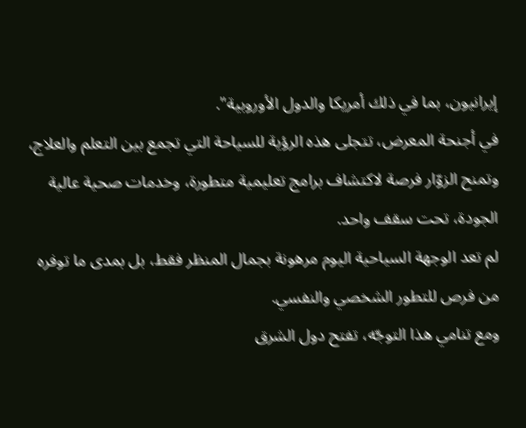إيرانيون، بما في ذلك أمريكا والدول الأوروبية".
في أجنحة المعرض، تتجلى هذه الرؤية للسياحة التي تجمع بين التعلم والعلاج، وتمنح الزوّار فرصة لاكتشاف برامج تعليمية متطورة، وخدمات صحية عالية الجودة، تحت سقف واحد.
لم تعد الوجهة السياحية اليوم مرهونة بجمال المنظر فقط، بل بمدى ما توفره من فرص للتطور الشخصي والنفسي.
ومع تنامي هذا التوجّه، تفتح دول الشرق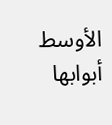الأوسط أبوابها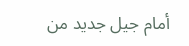أمام جيل جديد من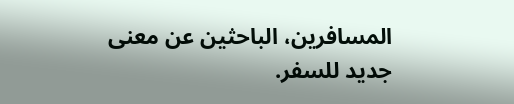المسافرين، الباحثين عن معنى جديد للسفر.